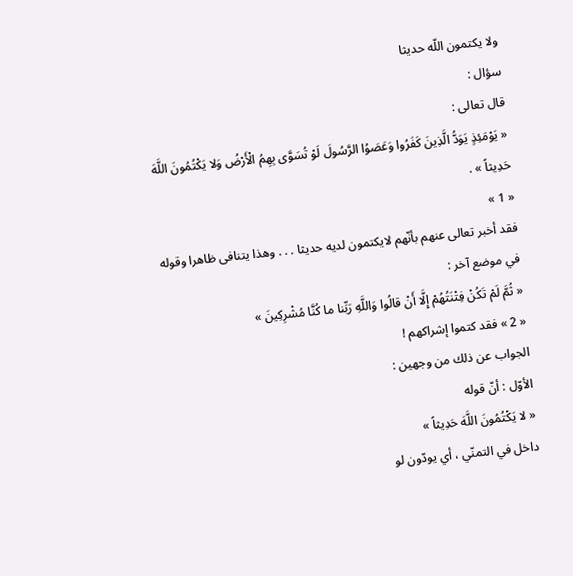ولا يكتمون اللّه حديثا
سؤال :
قال تعالى :
« يَوْمَئِذٍ يَوَدُّ الَّذِينَ كَفَرُوا وَعَصَوُا الرَّسُولَ لَوْ تُسَوَّى بِهِمُ الْأَرْضُ وَلا يَكْتُمُونَ اللَّهَ حَدِيثاً » .
« 1 »
فقد أخبر تعالى عنهم بأنّهم لايكتمون لديه حديثا . . . وهذا يتنافى ظاهرا وقوله في موضع آخر :
« ثُمَّ لَمْ تَكُنْ فِتْنَتُهُمْ إِلَّا أَنْ قالُوا وَاللَّهِ رَبِّنا ما كُنَّا مُشْرِكِينَ »
« 2 » فقد كتموا إشراكهم !
الجواب عن ذلك من وجهين :
الأوّل : أنّ قوله
« لا يَكْتُمُونَ اللَّهَ حَدِيثاً »
داخل في التمنّي ، أي يودّون لو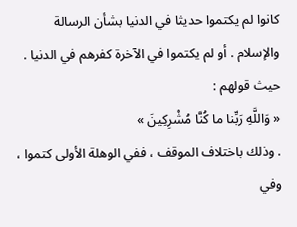كانوا لم يكتموا حديثا في الدنيا بشأن الرسالة والإسلام . أو لم يكتموا في الآخرة كفرهم في الدنيا .
حيث قولهم :
« وَاللَّهِ رَبِّنا ما كُنَّا مُشْرِكِينَ »
. وذلك باختلاف الموقف ، ففي الوهلة الأولى كتموا ، وفي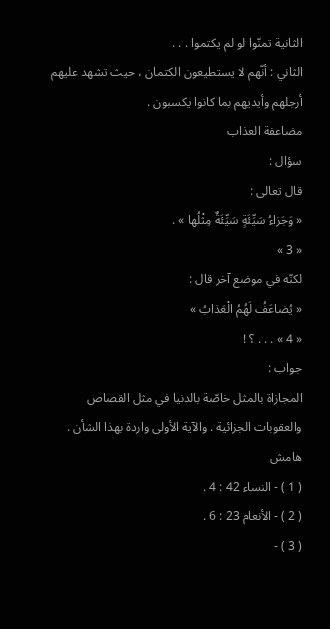الثانية تمنّوا لو لم يكتموا . . .
الثاني : أنّهم لا يستطيعون الكتمان ، حيث تشهد عليهم أرجلهم وأيديهم بما كانوا يكسبون .
مضاعفة العذاب
سؤال :
قال تعالى :
« وَجَزاءُ سَيِّئَةٍ سَيِّئَةٌ مِثْلُها » .
« 3 »
لكنّه في موضع آخر قال :
« يُضاعَفُ لَهُمُ الْعَذابُ »
« 4 » . . . ؟ !
جواب :
المجازاة بالمثل خاصّة بالدنيا في مثل القصاص والعقوبات الجزائية . والآية الأولى واردة بهذا الشأن .
هامش
( 1 ) - النساء 42 : 4 .
( 2 ) - الأنعام 23 : 6 .
( 3 ) -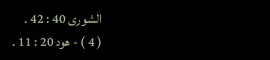الشورى 40 : 42 .
( 4 ) - هود 20 : 11 .